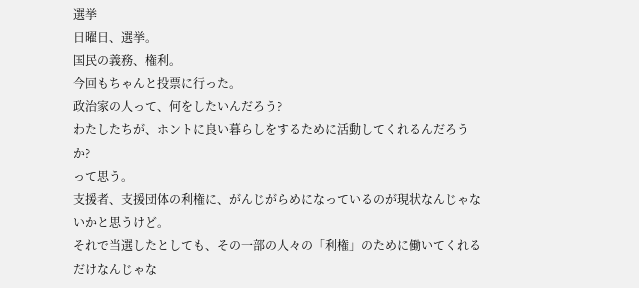選挙
日曜日、選挙。
国民の義務、権利。
今回もちゃんと投票に行った。
政治家の人って、何をしたいんだろう?
わたしたちが、ホントに良い暮らしをするために活動してくれるんだろうか?
って思う。
支援者、支援団体の利権に、がんじがらめになっているのが現状なんじゃないかと思うけど。
それで当選したとしても、その一部の人々の「利権」のために働いてくれるだけなんじゃな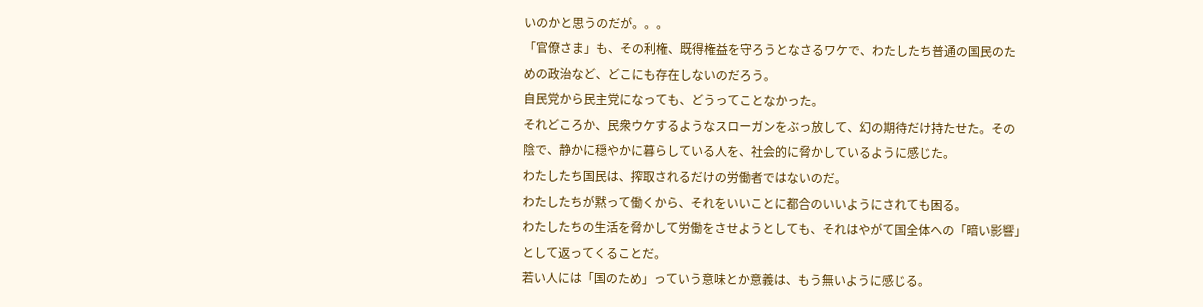いのかと思うのだが。。。
「官僚さま」も、その利権、既得権益を守ろうとなさるワケで、わたしたち普通の国民のた
めの政治など、どこにも存在しないのだろう。
自民党から民主党になっても、どうってことなかった。
それどころか、民衆ウケするようなスローガンをぶっ放して、幻の期待だけ持たせた。その
陰で、静かに穏やかに暮らしている人を、社会的に脅かしているように感じた。
わたしたち国民は、搾取されるだけの労働者ではないのだ。
わたしたちが黙って働くから、それをいいことに都合のいいようにされても困る。
わたしたちの生活を脅かして労働をさせようとしても、それはやがて国全体への「暗い影響」
として返ってくることだ。
若い人には「国のため」っていう意味とか意義は、もう無いように感じる。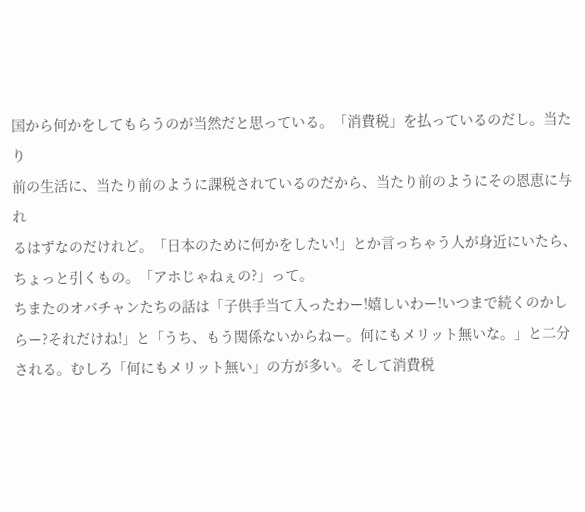国から何かをしてもらうのが当然だと思っている。「消費税」を払っているのだし。当たり
前の生活に、当たり前のように課税されているのだから、当たり前のようにその恩恵に与れ
るはずなのだけれど。「日本のために何かをしたい!」とか言っちゃう人が身近にいたら、
ちょっと引くもの。「アホじゃねぇの?」って。
ちまたのオバチャンたちの話は「子供手当て入ったわー!嬉しいわー!いつまで続くのかし
らー?それだけね!」と「うち、もう関係ないからねー。何にもメリット無いな。」と二分
される。むしろ「何にもメリット無い」の方が多い。そして消費税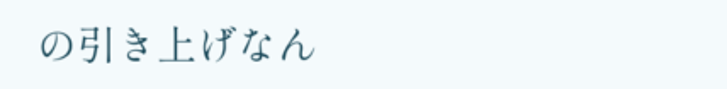の引き上げなん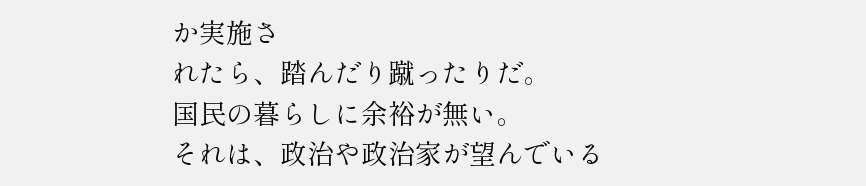か実施さ
れたら、踏んだり蹴ったりだ。
国民の暮らしに余裕が無い。
それは、政治や政治家が望んでいる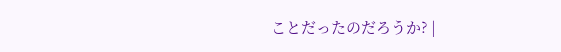ことだったのだろうか? |